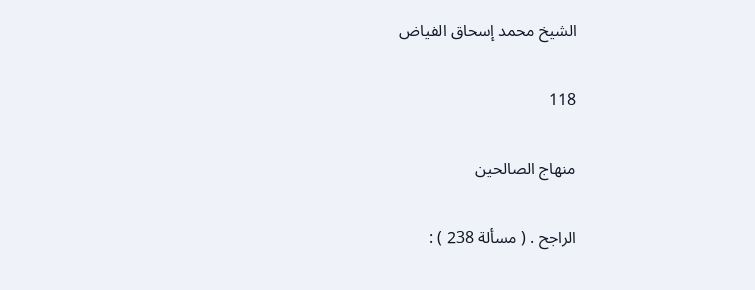الشيخ محمد إسحاق الفياض

118

منهاج الصالحين

الراجح . ( مسألة 238 ) :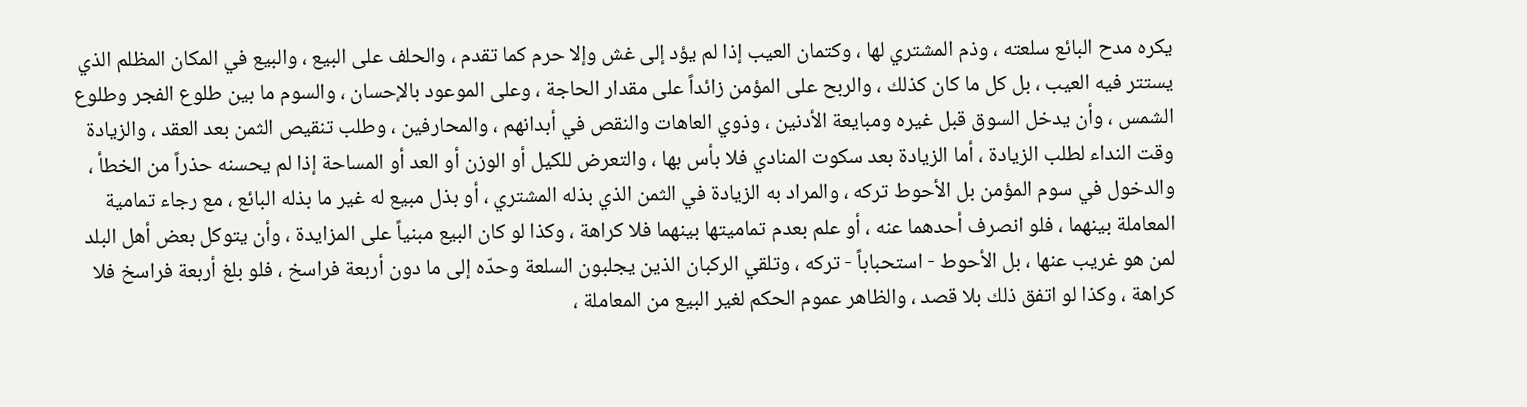يكره مدح البائع سلعته ، وذم المشتري لها ، وكتمان العيب إذا لم يؤد إلى غش وإلا حرم كما تقدم ، والحلف على البيع ، والبيع في المكان المظلم الذي يستتر فيه العيب ، بل كل ما كان كذلك ، والربح على المؤمن زائداً على مقدار الحاجة ، وعلى الموعود بالإحسان ، والسوم ما بين طلوع الفجر وطلوع الشمس ، وأن يدخل السوق قبل غيره ومبايعة الأدنين ، وذوي العاهات والنقص في أبدانهم ، والمحارفين ، وطلب تنقيص الثمن بعد العقد ، والزيادة وقت النداء لطلب الزيادة ، أما الزيادة بعد سكوت المنادي فلا بأس بها ، والتعرض للكيل أو الوزن أو العد أو المساحة إذا لم يحسنه حذراً من الخطأ ، والدخول في سوم المؤمن بل الأحوط تركه ، والمراد به الزيادة في الثمن الذي بذله المشتري ، أو بذل مبيع له غير ما بذله البائع ، مع رجاء تمامية المعاملة بينهما ، فلو انصرف أحدهما عنه ، أو علم بعدم تماميتها بينهما فلا كراهة ، وكذا لو كان البيع مبنياً على المزايدة ، وأن يتوكل بعض أهل البلد لمن هو غريب عنها ، بل الأحوط - استحباباً - تركه ، وتلقي الركبان الذين يجلبون السلعة وحدّه إلى ما دون أربعة فراسخ ، فلو بلغ أربعة فراسخ فلا كراهة ، وكذا لو اتفق ذلك بلا قصد ، والظاهر عموم الحكم لغير البيع من المعاملة ،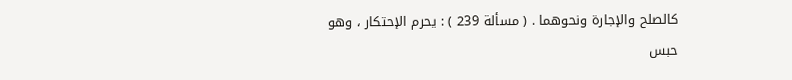كالصلح والإجارة ونحوهما . ( مسألة 239 ) : يحرم الإحتكار ، وهو حبس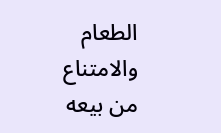الطعام والامتناع من بيعه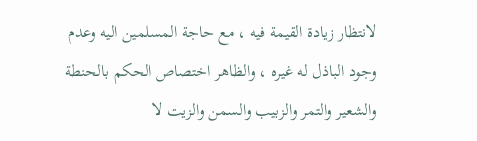لانتظار زيادة القيمة فيه ، مع حاجة المسلمين اليه وعدم وجود الباذل له غيره ، والظاهر اختصاص الحكم بالحنطة والشعير والتمر والزبيب والسمن والزيت لا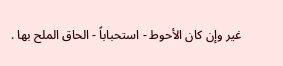غير وإن كان الأحوط - استحباباً - الحاق الملح بها .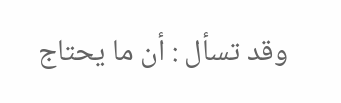وقد تسأل : أن ما يحتاج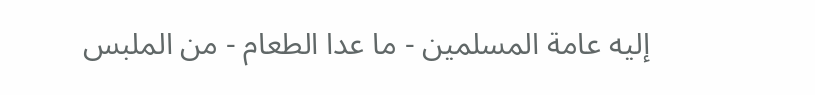إليه عامة المسلمين - ما عدا الطعام - من الملبس